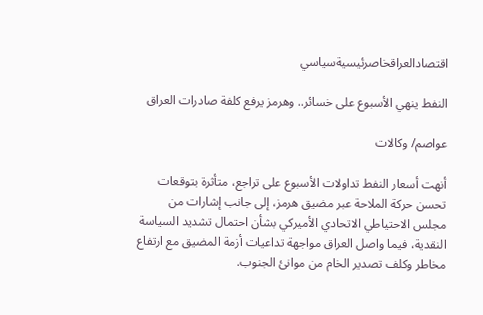اقتصادالعراقخاصرئيسيةسياسي

النفط ينهي الأسبوع على خسائر.. وهرمز يرفع كلفة صادرات العراق

عواصم/ وكالات

أنهت أسعار النفط تداولات الأسبوع على تراجع، متأثرة بتوقعات تحسن حركة الملاحة عبر مضيق هرمز، إلى جانب إشارات من مجلس الاحتياطي الاتحادي الأميركي بشأن احتمال تشديد السياسة النقدية، فيما واصل العراق مواجهة تداعيات أزمة المضيق مع ارتفاع مخاطر وكلف تصدير الخام من موانئ الجنوب.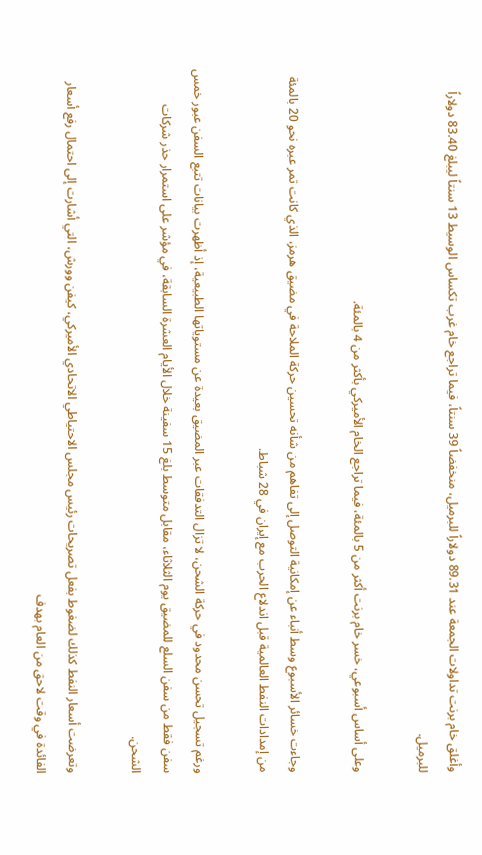وأغلق خام برنت تداولات الجمعة عند 89.31 دولاراً للبرميل، منخفضاً 39 سنتاً، فيما تراجع خام غرب تكساس الوسيط 13 سنتاً ليبلغ 83.40 دولاراً للبرميل.

وعلى أساس أسبوعي، خسر خام برنت أكثر من 5 بالمئة، فيما تراجع الخام الأميركي بأكثر من 4 بالمئة.

وجاءت خسائر الأسبوع وسط أنباء عن إمكانية التوصل إلى تفاهم من شأنه تحسين حركة الملاحة في مضيق هرمز، الذي كانت تمر عبره نحو 20 بالمئة من إمدادات النفط العالمية قبل اندلاع الحرب مع إيران في 28 شباط.

ورغم تسجيل تحسن محدود في حركة الشحن، لا تزال التدفقات عبر المضيق بعيدة عن مستوياتها الطبيعية، إذ أظهرت بيانات تتبع السفن عبور خمس سفن فقط من سفن السلع للمضيق يوم الثلاثاء، مقابل متوسط بلغ 15 سفينة خلال الأيام العشرة السابقة، في مؤشر على استمرار حذر شركات الشحن.

وتعرضت أسعار النفط كذلك لضغوط بفعل تصريحات رئيس مجلس الاحتياطي الاتحادي الأميركي، كيفن وورش، التي أشارت إلى احتمال رفع أسعار الفائدة في وقت لاحق من العام بهدف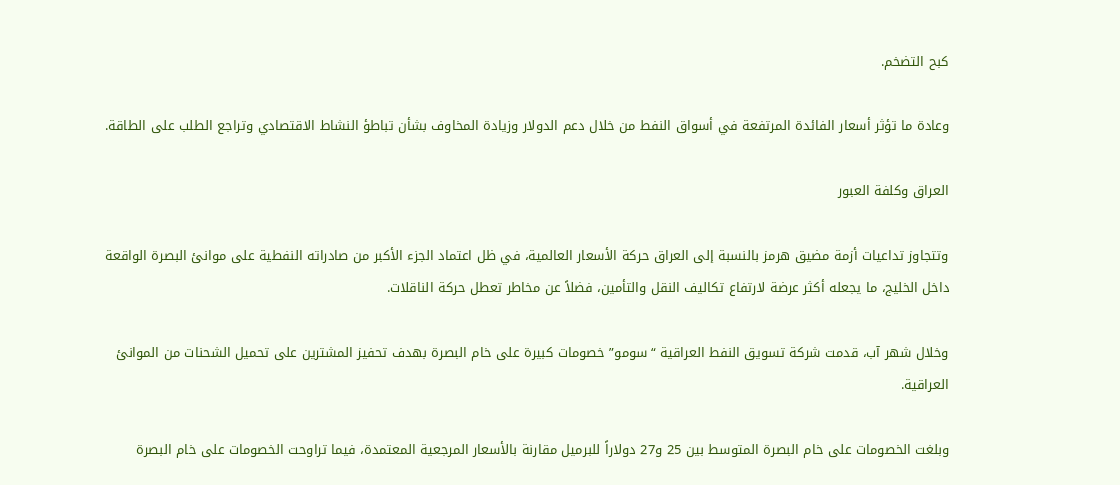كبح التضخم.

وعادة ما تؤثر أسعار الفائدة المرتفعة في أسواق النفط من خلال دعم الدولار وزيادة المخاوف بشأن تباطؤ النشاط الاقتصادي وتراجع الطلب على الطاقة.

العراق وكلفة العبور

وتتجاوز تداعيات أزمة مضيق هرمز بالنسبة إلى العراق حركة الأسعار العالمية، في ظل اعتماد الجزء الأكبر من صادراته النفطية على موانئ البصرة الواقعة داخل الخليج، ما يجعله أكثر عرضة لارتفاع تكاليف النقل والتأمين، فضلاً عن مخاطر تعطل حركة الناقلات.

وخلال شهر آب، قدمت شركة تسويق النفط العراقية “سومو” خصومات كبيرة على خام البصرة بهدف تحفيز المشترين على تحميل الشحنات من الموانئ العراقية.

وبلغت الخصومات على خام البصرة المتوسط بين 25 و27 دولاراً للبرميل مقارنة بالأسعار المرجعية المعتمدة، فيما تراوحت الخصومات على خام البصرة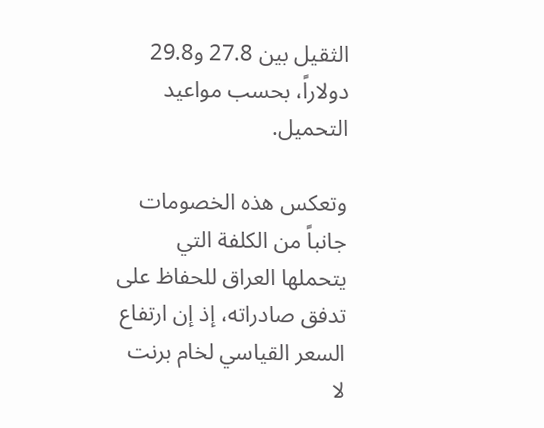الثقيل بين 27.8 و29.8 دولاراً، بحسب مواعيد التحميل.

وتعكس هذه الخصومات جانباً من الكلفة التي يتحملها العراق للحفاظ على تدفق صادراته، إذ إن ارتفاع السعر القياسي لخام برنت لا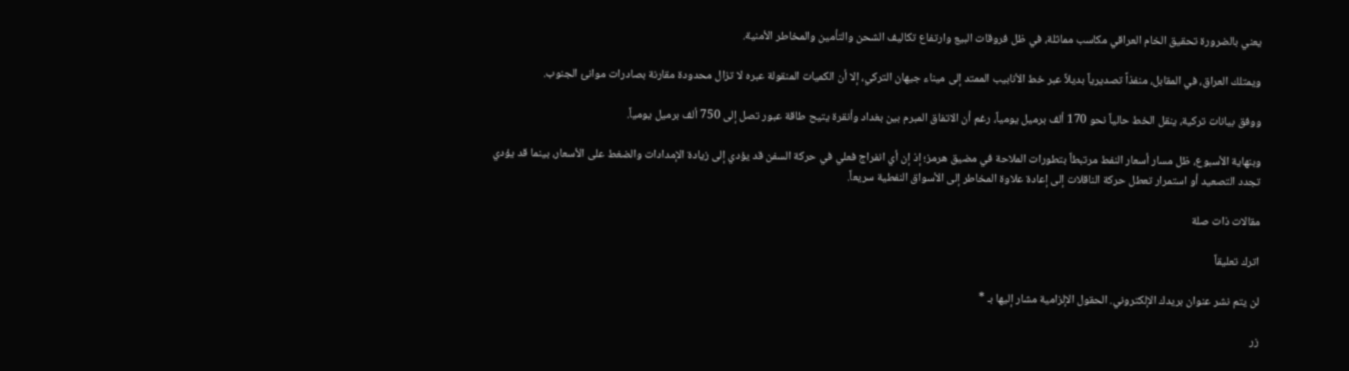يعني بالضرورة تحقيق الخام العراقي مكاسب مماثلة، في ظل فروقات البيع وارتفاع تكاليف الشحن والتأمين والمخاطر الأمنية.

ويمتلك العراق، في المقابل، منفذاً تصديرياً بديلاً عبر خط الأنابيب الممتد إلى ميناء جيهان التركي، إلا أن الكميات المنقولة عبره لا تزال محدودة مقارنة بصادرات موانئ الجنوب.

ووفق بيانات تركية، ينقل الخط حالياً نحو 170 ألف برميل يومياً، رغم أن الاتفاق المبرم بين بغداد وأنقرة يتيح طاقة عبور تصل إلى 750 ألف برميل يومياً.

وبنهاية الأسبوع، ظل مسار أسعار النفط مرتبطاً بتطورات الملاحة في مضيق هرمز؛ إذ إن أي انفراج فعلي في حركة السفن قد يؤدي إلى زيادة الإمدادات والضغط على الأسعار، بينما قد يؤدي تجدد التصعيد أو استمرار تعطل حركة الناقلات إلى إعادة علاوة المخاطر إلى الأسواق النفطية سريعاً.

مقالات ذات صلة

اترك تعليقاً

لن يتم نشر عنوان بريدك الإلكتروني. الحقول الإلزامية مشار إليها بـ *

زر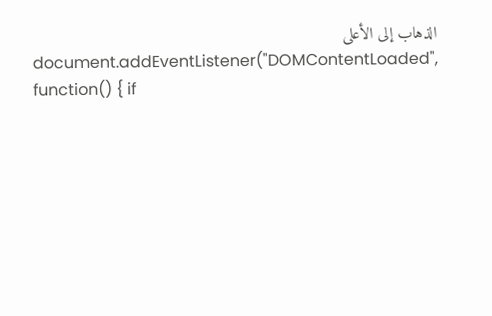الذهاب إلى الأعلى
document.addEventListener("DOMContentLoaded", function() { if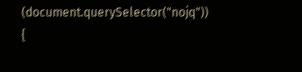(document.querySelector("nojq")) {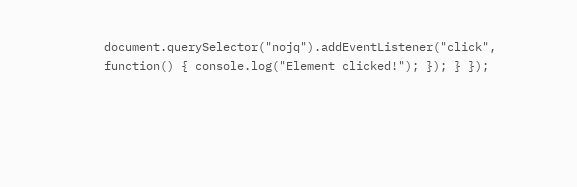document.querySelector("nojq").addEventListener("click", function() { console.log("Element clicked!"); }); } });